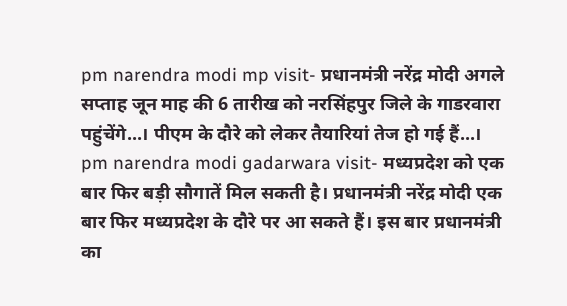pm narendra modi mp visit- प्रधानमंत्री नरेंद्र मोदी अगले सप्ताह जून माह की 6 तारीख को नरसिंहपुर जिले के गाडरवारा पहुंचेंगे...। पीएम के दौरे को लेकर तैयारियां तेज हो गई हैं...।
pm narendra modi gadarwara visit- मध्यप्रदेश को एक बार फिर बड़ी सौगातें मिल सकती है। प्रधानमंत्री नरेंद्र मोदी एक बार फिर मध्यप्रदेश के दौरे पर आ सकते हैं। इस बार प्रधानमंत्री का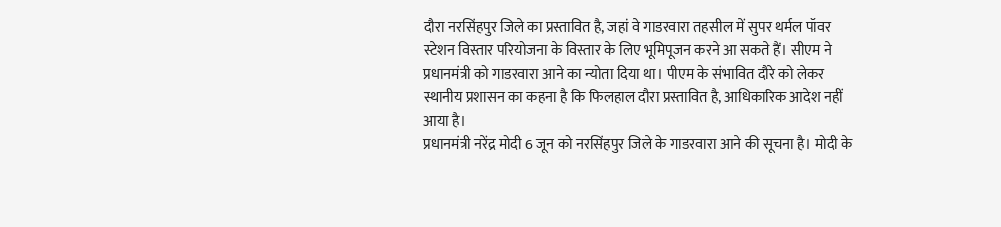दौरा नरसिंहपुर जिले का प्रस्तावित है, जहां वे गाडरवारा तहसील में सुपर थर्मल पॉवर स्टेशन विस्तार परियोजना के विस्तार के लिए भूमिपूजन करने आ सकते हैं। सीएम ने प्रधानमंत्री को गाडरवारा आने का न्योता दिया था। पीएम के संभावित दौरे को लेकर स्थानीय प्रशासन का कहना है कि फिलहाल दौरा प्रस्तावित है, आधिकारिक आदेश नहीं आया है।
प्रधानमंत्री नरेंद्र मोदी 6 जून को नरसिंहपुर जिले के गाडरवारा आने की सूचना है। मोदी के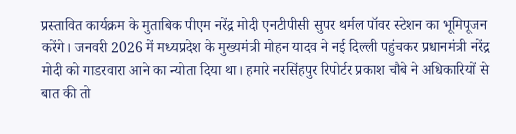प्रस्तावित कार्यक्रम के मुताबिक पीएम नरेंद्र मोदी एनटीपीसी सुपर थर्मल पॉवर स्टेशन का भूमिपूजन करेंगे। जनवरी 2026 में मध्यप्रदेश के मुख्यमंत्री मोहन यादव ने नई दिल्ली पहुंचकर प्रधानमंत्री नरेंद्र मोदी को गाडरवारा आने का न्योता दिया था। हमारे नरसिंहपुर रिपोर्टर प्रकाश चौबे ने अधिकारियों से बात की तो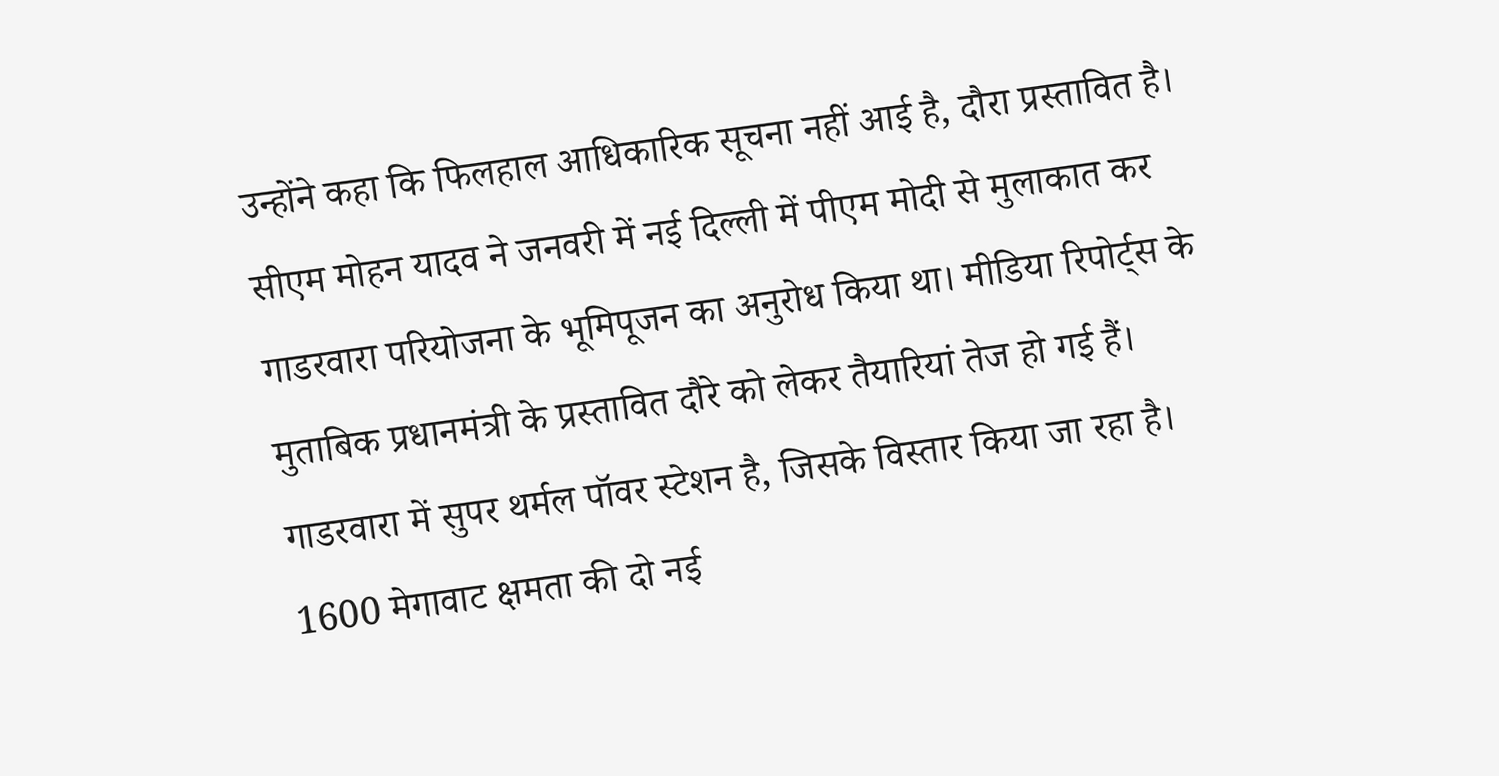उन्होंने कहा कि फिलहाल आधिकारिक सूचना नहीं आई है, दौरा प्रस्तावित है।
सीएम मोहन यादव ने जनवरी में नई दिल्ली में पीएम मोदी से मुलाकात कर गाडरवारा परियोजना के भूमिपूजन का अनुरोध किया था। मीडिया रिपोर्ट्स के मुताबिक प्रधानमंत्री के प्रस्तावित दौरे को लेकर तैयारियां तेज हो गई हैं।
गाडरवारा में सुपर थर्मल पॉवर स्टेशन है, जिसके विस्तार किया जा रहा है। 1600 मेगावाट क्षमता की दो नई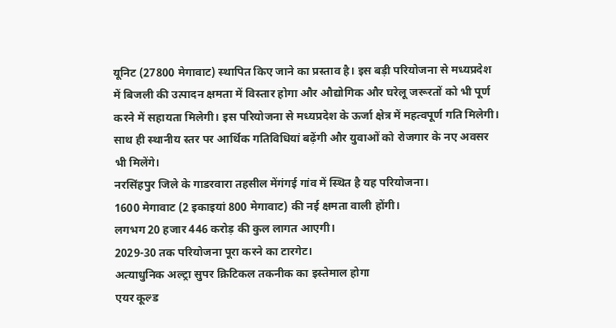यूनिट (27800 मेगावाट) स्थापित किए जाने का प्रस्ताव है। इस बड़ी परियोजना से मध्यप्रदेश में बिजली की उत्पादन क्षमता में विस्तार होगा और औद्योगिक और घरेलू जरूरतों को भी पूर्ण करने में सहायता मिलेगी। इस परियोजना से मध्यप्रदेश के ऊर्जा क्षेत्र में महत्वपूर्ण गति मिलेगी। साथ ही स्थानीय स्तर पर आर्थिक गतिविधियां बढ़ेंगी और युवाओं को रोजगार के नए अवसर भी मिलेंगे।
नरसिंहपुर जिले के गाडरवारा तहसील मेंगंगई गांव में स्थित है यह परियोजना।
1600 मेगावाट (2 इकाइयां 800 मेगावाट) की नई क्षमता वाली होंगी।
लगभग 20 हजार 446 करोड़ की कुल लागत आएगी।
2029-30 तक परियोजना पूरा करने का टारगेट।
अत्याधुनिक अल्ट्रा सुपर क्रिटिकल तकनीक का इस्तेमाल होगा
एयर कूल्ड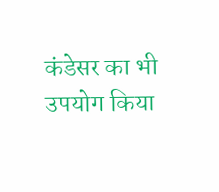कंडेसर का भी उपयोग किया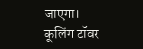जाएगा।
कूलिंग टॉवर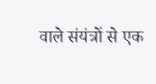वाले संयंत्रों से एक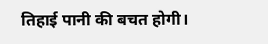तिहाई पानी की बचत होगी।